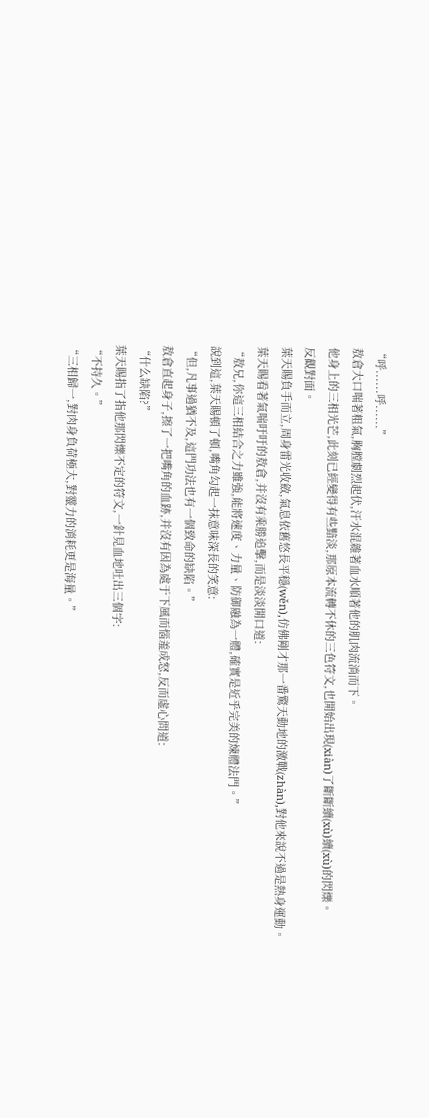“呼......呼......”
敖倉大口喘著粗氣,胸膛劇烈起伏,汗水混雜著血水順著他的肌肉流淌而下。
他身上的三相光芒,此刻已經變得有些黯淡,那原本流轉不休的三色符文,也開始出現(xiàn)了斷斷續(xù)續(xù)的閃爍。
反觀對面。
葉天賜負手而立,周身雷光收斂,氣息依舊悠長平穩(wěn),仿佛剛才那一番驚天動地的激戰(zhàn),對他來說不過是熱身運動。
葉天賜看著氣喘吁吁的敖倉,并沒有乘勝追擊,而是淡淡開口道:
“敖兄,你這三相結合之力雖強,能將速度、力量、防御融為一體,確實是近乎完美的煉體法門。”
說到這,葉天賜頓了頓,嘴角勾起一抹意味深長的笑意:
“但,凡事過猶不及,這門功法也有一個致命的缺陷。”
敖倉直起身子,擦了一把嘴角的血跡,并沒有因為處于下風而惱羞成怒,反而虛心問道:
“什么缺陷?”
葉天賜指了指他那閃爍不定的符文,一針見血地吐出三個字:
“不持久。”
“三相歸一,對肉身負荷極大,對靈力的消耗更是海量。”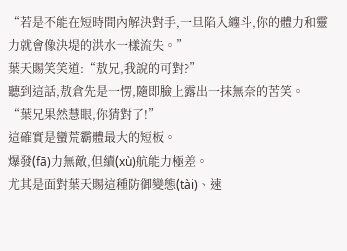“若是不能在短時間內解決對手,一旦陷入纏斗,你的體力和靈力就會像決堤的洪水一樣流失。”
葉天賜笑笑道:“敖兄,我說的可對?”
聽到這話,敖倉先是一愣,隨即臉上露出一抹無奈的苦笑。
“葉兄果然慧眼,你猜對了!”
這確實是蠻荒霸體最大的短板。
爆發(fā)力無敵,但續(xù)航能力極差。
尤其是面對葉天賜這種防御變態(tài)、速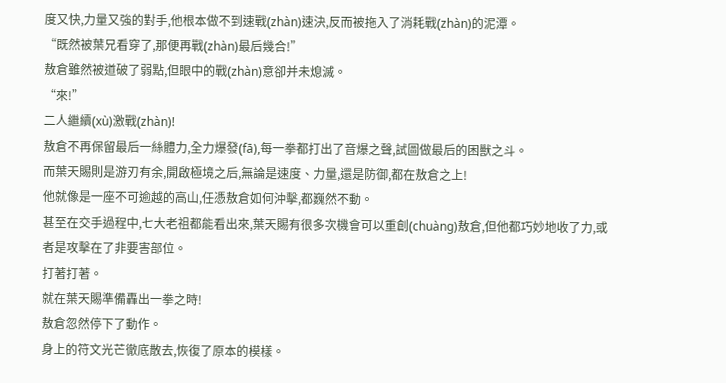度又快,力量又強的對手,他根本做不到速戰(zhàn)速決,反而被拖入了消耗戰(zhàn)的泥潭。
“既然被葉兄看穿了,那便再戰(zhàn)最后幾合!”
敖倉雖然被道破了弱點,但眼中的戰(zhàn)意卻并未熄滅。
“來!”
二人繼續(xù)激戰(zhàn)!
敖倉不再保留最后一絲體力,全力爆發(fā),每一拳都打出了音爆之聲,試圖做最后的困獸之斗。
而葉天賜則是游刃有余,開啟極境之后,無論是速度、力量,還是防御,都在敖倉之上!
他就像是一座不可逾越的高山,任憑敖倉如何沖擊,都巍然不動。
甚至在交手過程中,七大老祖都能看出來,葉天賜有很多次機會可以重創(chuàng)敖倉,但他都巧妙地收了力,或者是攻擊在了非要害部位。
打著打著。
就在葉天賜準備轟出一拳之時!
敖倉忽然停下了動作。
身上的符文光芒徹底散去,恢復了原本的模樣。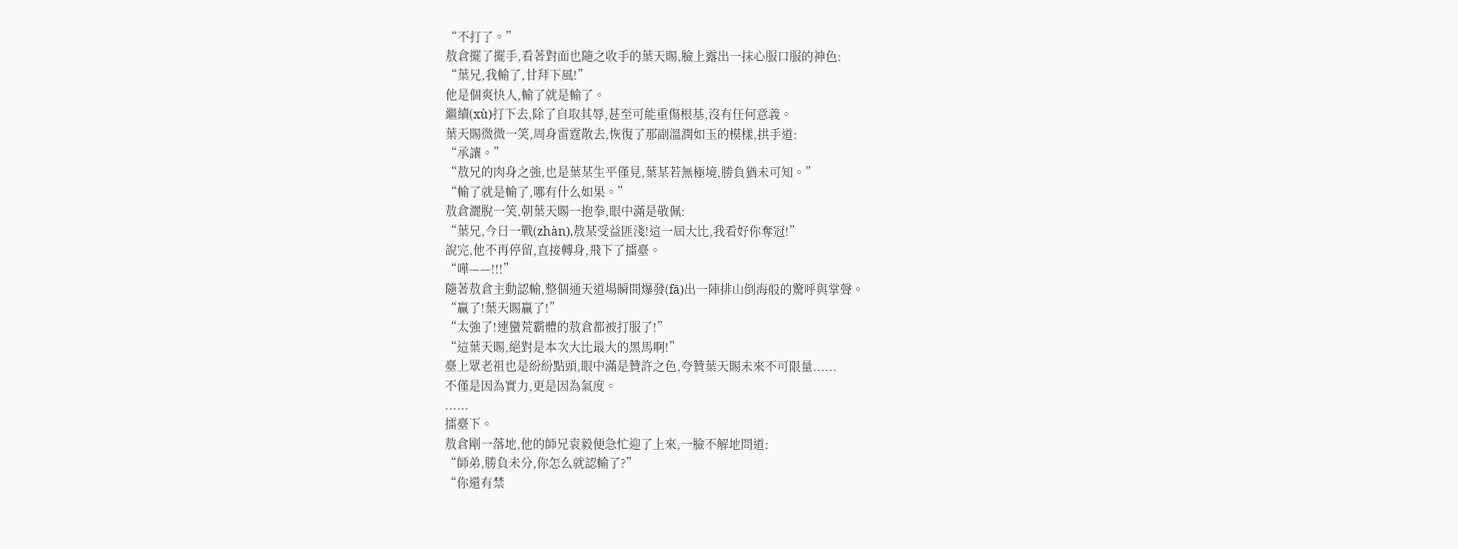“不打了。”
敖倉擺了擺手,看著對面也隨之收手的葉天賜,臉上露出一抹心服口服的神色:
“葉兄,我輸了,甘拜下風!”
他是個爽快人,輸了就是輸了。
繼續(xù)打下去,除了自取其辱,甚至可能重傷根基,沒有任何意義。
葉天賜微微一笑,周身雷霆散去,恢復了那副溫潤如玉的模樣,拱手道:
“承讓。”
“敖兄的肉身之強,也是葉某生平僅見,葉某若無極境,勝負猶未可知。”
“輸了就是輸了,哪有什么如果。”
敖倉灑脫一笑,朝葉天賜一抱拳,眼中滿是敬佩:
“葉兄,今日一戰(zhàn),敖某受益匪淺!這一屆大比,我看好你奪冠!”
說完,他不再停留,直接轉身,飛下了擂臺。
“嘩——!!!”
隨著敖倉主動認輸,整個通天道場瞬間爆發(fā)出一陣排山倒海般的驚呼與掌聲。
“贏了!葉天賜贏了!”
“太強了!連蠻荒霸體的敖倉都被打服了!”
“這葉天賜,絕對是本次大比最大的黑馬啊!”
臺上眾老祖也是紛紛點頭,眼中滿是贊許之色,夸贊葉天賜未來不可限量......
不僅是因為實力,更是因為氣度。
......
擂臺下。
敖倉剛一落地,他的師兄袁毅便急忙迎了上來,一臉不解地問道:
“師弟,勝負未分,你怎么就認輸了?”
“你還有禁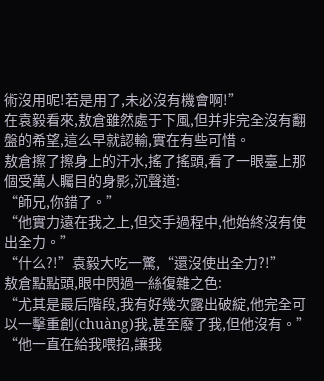術沒用呢!若是用了,未必沒有機會啊!”
在袁毅看來,敖倉雖然處于下風,但并非完全沒有翻盤的希望,這么早就認輸,實在有些可惜。
敖倉擦了擦身上的汗水,搖了搖頭,看了一眼臺上那個受萬人矚目的身影,沉聲道:
“師兄,你錯了。”
“他實力遠在我之上,但交手過程中,他始終沒有使出全力。”
“什么?!”袁毅大吃一驚,“還沒使出全力?!”
敖倉點點頭,眼中閃過一絲復雜之色:
“尤其是最后階段,我有好幾次露出破綻,他完全可以一擊重創(chuàng)我,甚至廢了我,但他沒有。”
“他一直在給我喂招,讓我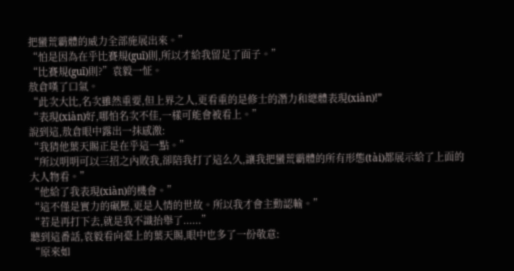把蠻荒霸體的威力全部施展出來。”
“怕是因為在乎比賽規(guī)則,所以才給我留足了面子。”
“比賽規(guī)則?”袁毅一怔。
敖倉嘆了口氣。
“此次大比,名次雖然重要,但上界之人,更看重的是修士的潛力和總體表現(xiàn)!”
“表現(xiàn)好,哪怕名次不佳,一樣可能會被看上。”
說到這,敖倉眼中露出一抹感激:
“我猜他葉天賜正是在乎這一點。”
“所以明明可以三招之內敗我,卻陪我打了這么久,讓我把蠻荒霸體的所有形態(tài)都展示給了上面的大人物看。”
“他給了我表現(xiàn)的機會。”
“這不僅是實力的碾壓,更是人情的世故。所以我才會主動認輸。”
“若是再打下去,就是我不識抬舉了......”
聽到這番話,袁毅看向臺上的葉天賜,眼中也多了一份敬意:
“原來如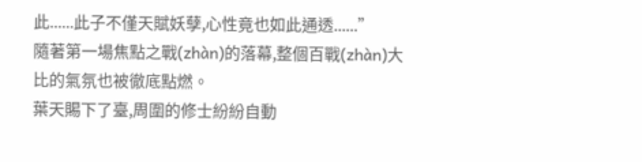此......此子不僅天賦妖孽,心性竟也如此通透......”
隨著第一場焦點之戰(zhàn)的落幕,整個百戰(zhàn)大比的氣氛也被徹底點燃。
葉天賜下了臺,周圍的修士紛紛自動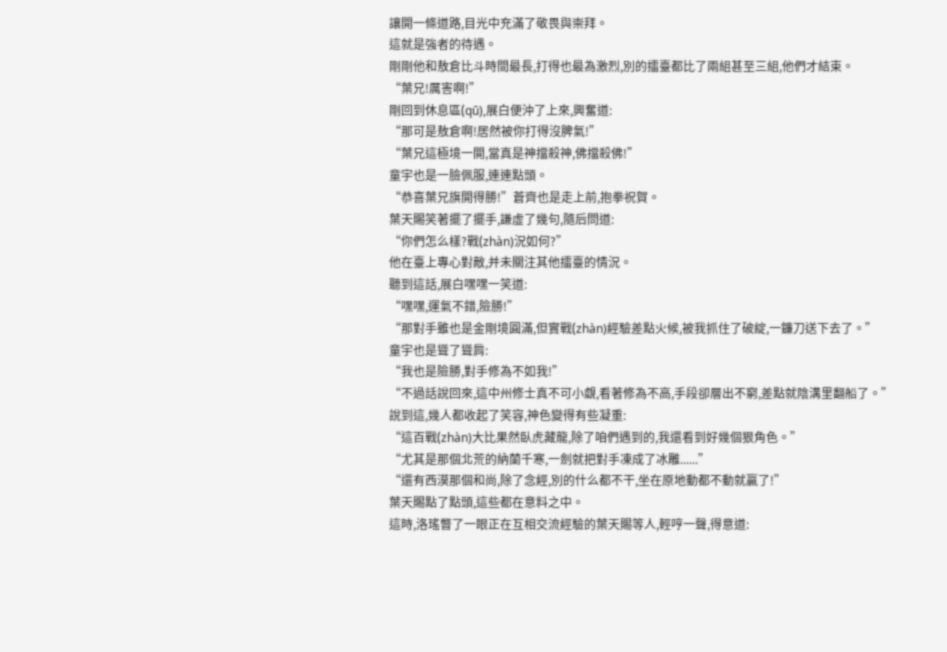讓開一條道路,目光中充滿了敬畏與崇拜。
這就是強者的待遇。
剛剛他和敖倉比斗時間最長,打得也最為激烈,別的擂臺都比了兩組甚至三組,他們才結束。
“葉兄!厲害啊!”
剛回到休息區(qū),展白便沖了上來,興奮道:
“那可是敖倉啊!居然被你打得沒脾氣!”
“葉兄這極境一開,當真是神擋殺神,佛擋殺佛!”
童宇也是一臉佩服,連連點頭。
“恭喜葉兄旗開得勝!”蒼齊也是走上前,抱拳祝賀。
葉天賜笑著擺了擺手,謙虛了幾句,隨后問道:
“你們怎么樣?戰(zhàn)況如何?”
他在臺上專心對敵,并未關注其他擂臺的情況。
聽到這話,展白嘿嘿一笑道:
“嘿嘿,運氣不錯,險勝!”
“那對手雖也是金剛境圓滿,但實戰(zhàn)經驗差點火候,被我抓住了破綻,一鐮刀送下去了。”
童宇也是聳了聳肩:
“我也是險勝,對手修為不如我!”
“不過話說回來,這中州修士真不可小覷,看著修為不高,手段卻層出不窮,差點就陰溝里翻船了。”
說到這,幾人都收起了笑容,神色變得有些凝重:
“這百戰(zhàn)大比果然臥虎藏龍,除了咱們遇到的,我還看到好幾個狠角色。”
“尤其是那個北荒的納蘭千寒,一劍就把對手凍成了冰雕......”
“還有西漠那個和尚,除了念經,別的什么都不干,坐在原地動都不動就贏了!”
葉天賜點了點頭,這些都在意料之中。
這時,洛瑤瞥了一眼正在互相交流經驗的葉天賜等人,輕哼一聲,得意道: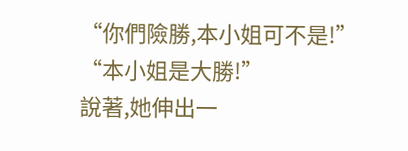“你們險勝,本小姐可不是!”
“本小姐是大勝!”
說著,她伸出一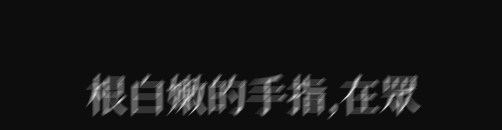根白嫩的手指,在眾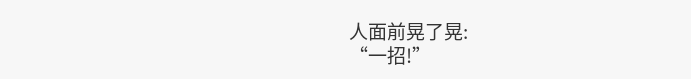人面前晃了晃:
“一招!”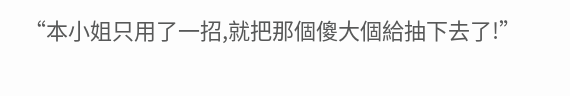“本小姐只用了一招,就把那個傻大個給抽下去了!”